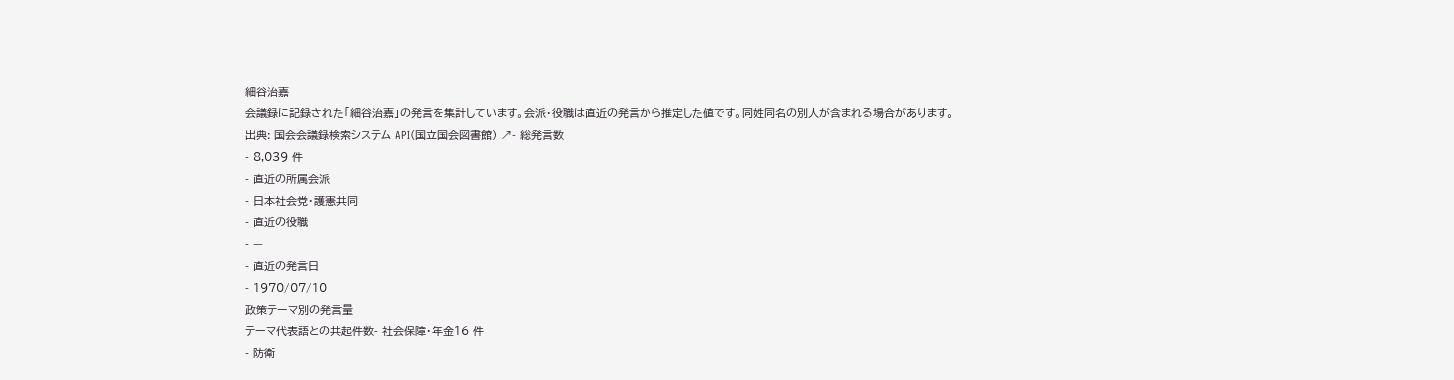細谷治嘉
会議録に記録された「細谷治嘉」の発言を集計しています。会派・役職は直近の発言から推定した値です。同姓同名の別人が含まれる場合があります。
出典: 国会会議録検索システム API(国立国会図書館) ↗- 総発言数
- 8,039 件
- 直近の所属会派
- 日本社会党・護憲共同
- 直近の役職
- —
- 直近の発言日
- 1970/07/10
政策テーマ別の発言量
テーマ代表語との共起件数- 社会保障・年金16 件
- 防衛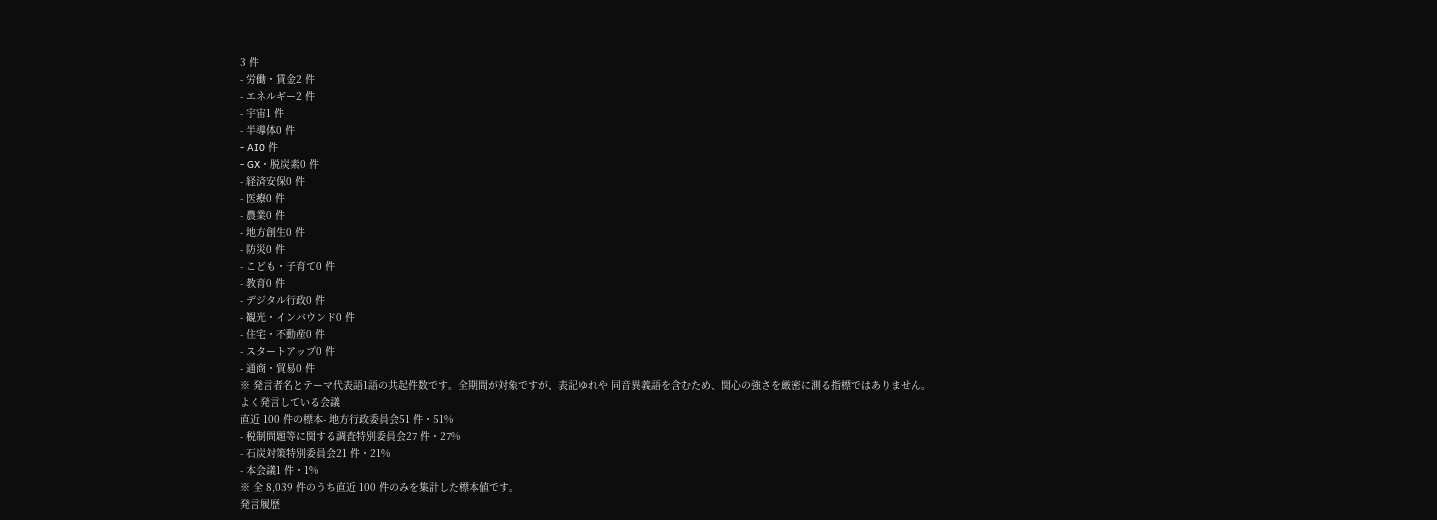3 件
- 労働・賃金2 件
- エネルギー2 件
- 宇宙1 件
- 半導体0 件
- AI0 件
- GX・脱炭素0 件
- 経済安保0 件
- 医療0 件
- 農業0 件
- 地方創生0 件
- 防災0 件
- こども・子育て0 件
- 教育0 件
- デジタル行政0 件
- 観光・インバウンド0 件
- 住宅・不動産0 件
- スタートアップ0 件
- 通商・貿易0 件
※ 発言者名とテーマ代表語1語の共起件数です。全期間が対象ですが、表記ゆれや 同音異義語を含むため、関心の強さを厳密に測る指標ではありません。
よく発言している会議
直近 100 件の標本- 地方行政委員会51 件・51%
- 税制問題等に関する調査特別委員会27 件・27%
- 石炭対策特別委員会21 件・21%
- 本会議1 件・1%
※ 全 8,039 件のうち直近 100 件のみを集計した標本値です。
発言履歴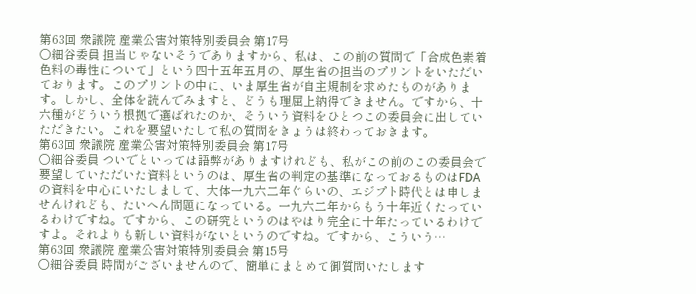第63回 衆議院 産業公害対策特別委員会 第17号
○細谷委員 担当じゃないそうでありますから、私は、この前の質問で「合成色素着色料の毒性について」という四十五年五月の、厚生省の担当のプリントをいただいております。このプリントの中に、いま厚生省が自主規制を求めたものがあります。しかし、全体を読んでみますと、どうも理屈上納得できません。ですから、十六種がどういう根拠で選ばれたのか、そういう資料をひとつこの委員会に出していただきたい。これを要望いたして私の質問をきょうは終わっておきます。
第63回 衆議院 産業公害対策特別委員会 第17号
○細谷委員 ついでといっては語弊がありますけれども、私がこの前のこの委員会で要望していただいた資料というのは、厚生省の判定の基準になっておるものはFDAの資料を中心にいたしまして、大体一九六二年ぐらいの、エジプト時代とは申しませんけれども、たいへん問題になっている。一九六二年からもう十年近くたっているわけですね。ですから、この研究というのはやはり完全に十年たっているわけですよ。それよりも新しい資料がないというのですね。ですから、こういう…
第63回 衆議院 産業公害対策特別委員会 第15号
○細谷委員 時間がございませんので、簡単にまとめて御質問いたします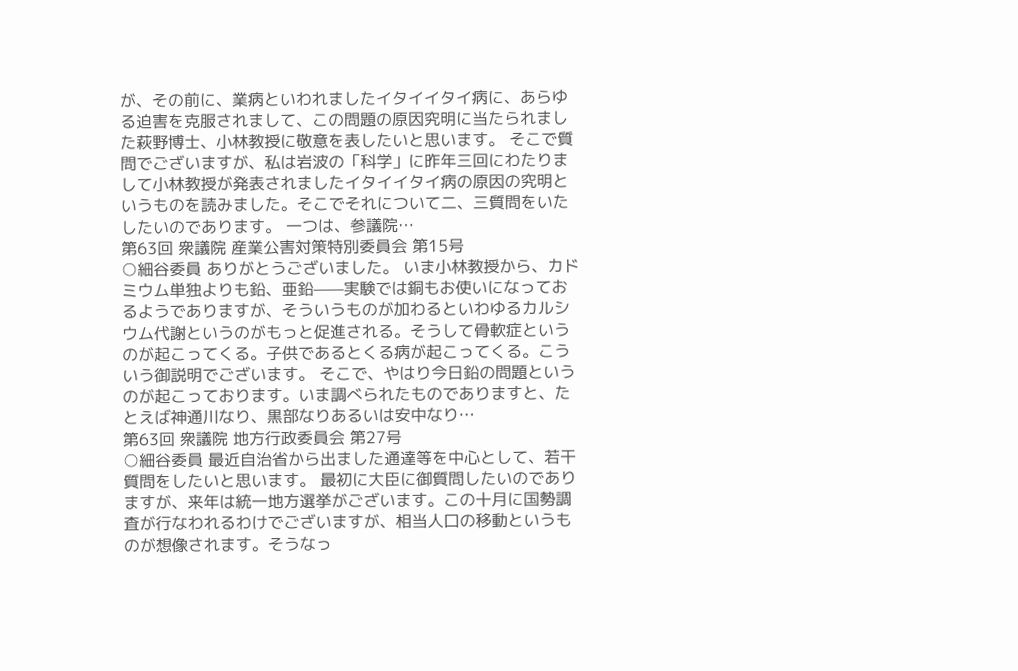が、その前に、業病といわれましたイタイイタイ病に、あらゆる迫害を克服されまして、この問題の原因究明に当たられました萩野博士、小林教授に敬意を表したいと思います。 そこで質問でございますが、私は岩波の「科学」に昨年三回にわたりまして小林教授が発表されましたイタイイタイ病の原因の究明というものを読みました。そこでそれについて二、三質問をいたしたいのであります。 一つは、参議院…
第63回 衆議院 産業公害対策特別委員会 第15号
○細谷委員 ありがとうございました。 いま小林教授から、カドミウム単独よりも鉛、亜鉛——実験では銅もお使いになっておるようでありますが、そういうものが加わるといわゆるカルシウム代謝というのがもっと促進される。そうして骨軟症というのが起こってくる。子供であるとくる病が起こってくる。こういう御説明でございます。 そこで、やはり今日鉛の問題というのが起こっております。いま調べられたものでありますと、たとえば神通川なり、黒部なりあるいは安中なり…
第63回 衆議院 地方行政委員会 第27号
○細谷委員 最近自治省から出ました通達等を中心として、若干質問をしたいと思います。 最初に大臣に御質問したいのでありますが、来年は統一地方選挙がございます。この十月に国勢調査が行なわれるわけでございますが、相当人口の移動というものが想像されます。そうなっ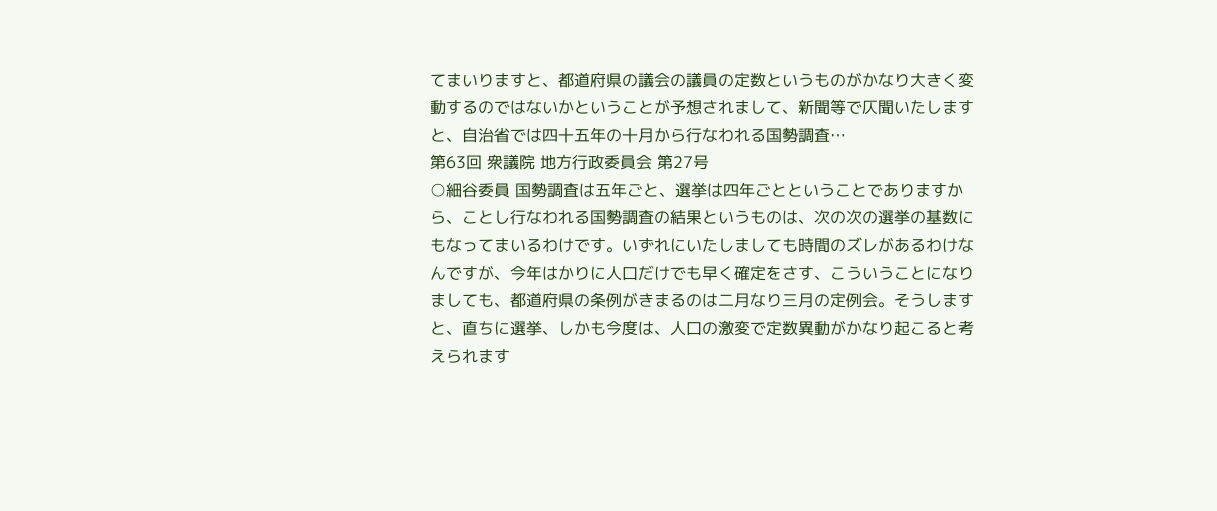てまいりますと、都道府県の議会の議員の定数というものがかなり大きく変動するのではないかということが予想されまして、新聞等で仄聞いたしますと、自治省では四十五年の十月から行なわれる国勢調査…
第63回 衆議院 地方行政委員会 第27号
○細谷委員 国勢調査は五年ごと、選挙は四年ごとということでありますから、ことし行なわれる国勢調査の結果というものは、次の次の選挙の基数にもなってまいるわけです。いずれにいたしましても時間のズレがあるわけなんですが、今年はかりに人口だけでも早く確定をさす、こういうことになりましても、都道府県の条例がきまるのは二月なり三月の定例会。そうしますと、直ちに選挙、しかも今度は、人口の激変で定数異動がかなり起こると考えられます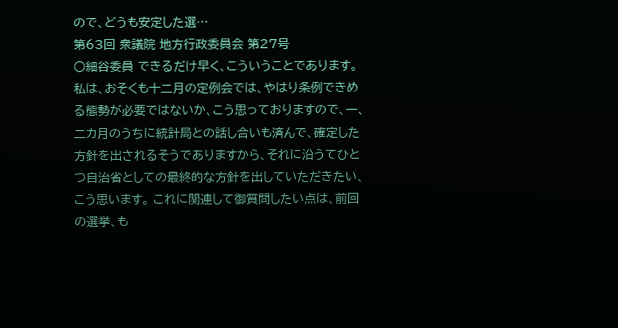ので、どうも安定した選…
第63回 衆議院 地方行政委員会 第27号
○細谷委員 できるだけ早く、こういうことであります。私は、おそくも十二月の定例会では、やはり条例できめる態勢が必要ではないか、こう思っておりますので、一、二カ月のうちに統計局との話し合いも済んで、確定した方針を出されるそうでありますから、それに沿うてひとつ自治省としての最終的な方針を出していただきたい、こう思います。 これに関連して御質問したい点は、前回の選挙、も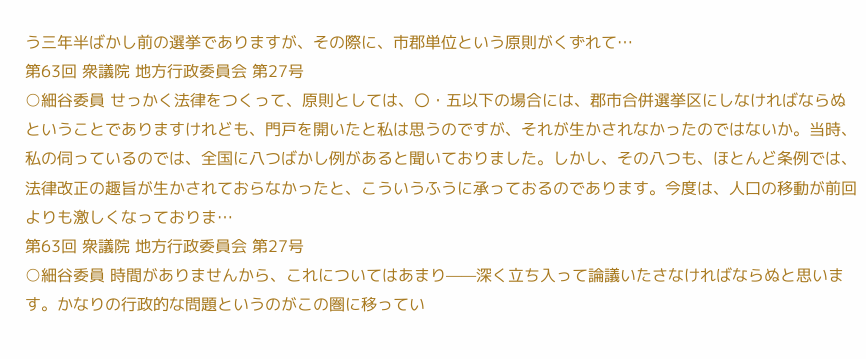う三年半ばかし前の選挙でありますが、その際に、市郡単位という原則がくずれて…
第63回 衆議院 地方行政委員会 第27号
○細谷委員 せっかく法律をつくって、原則としては、〇・五以下の場合には、郡市合併選挙区にしなければならぬということでありますけれども、門戸を開いたと私は思うのですが、それが生かされなかったのではないか。当時、私の伺っているのでは、全国に八つばかし例があると聞いておりました。しかし、その八つも、ほとんど条例では、法律改正の趣旨が生かされておらなかったと、こういうふうに承っておるのであります。今度は、人口の移動が前回よりも激しくなっておりま…
第63回 衆議院 地方行政委員会 第27号
○細谷委員 時間がありませんから、これについてはあまり——深く立ち入って論議いたさなければならぬと思います。かなりの行政的な問題というのがこの圏に移ってい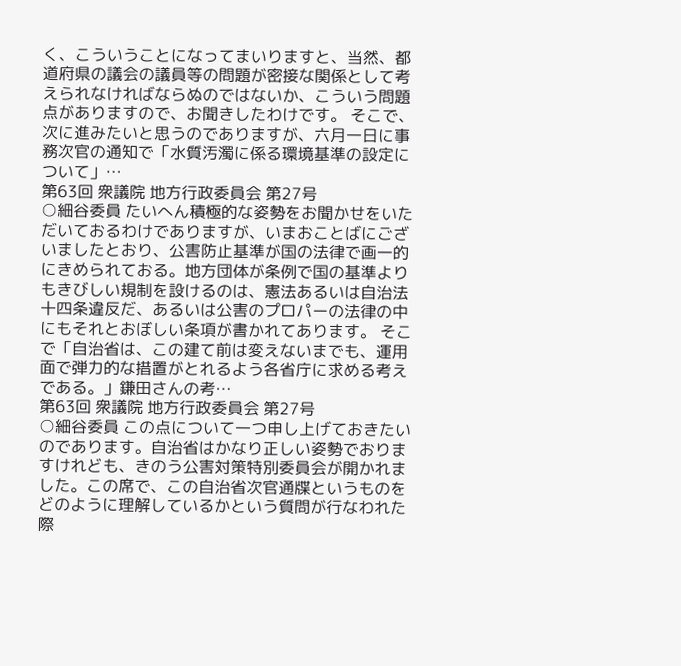く、こういうことになってまいりますと、当然、都道府県の議会の議員等の問題が密接な関係として考えられなければならぬのではないか、こういう問題点がありますので、お聞きしたわけです。 そこで、次に進みたいと思うのでありますが、六月一日に事務次官の通知で「水質汚濁に係る環境基準の設定について」…
第63回 衆議院 地方行政委員会 第27号
○細谷委員 たいへん積極的な姿勢をお聞かせをいただいておるわけでありますが、いまおことばにございましたとおり、公害防止基準が国の法律で画一的にきめられておる。地方団体が条例で国の基準よりもきびしい規制を設けるのは、憲法あるいは自治法十四条違反だ、あるいは公害のプロパーの法律の中にもそれとおぼしい条項が書かれてあります。 そこで「自治省は、この建て前は変えないまでも、運用面で弾力的な措置がとれるよう各省庁に求める考えである。」鎌田さんの考…
第63回 衆議院 地方行政委員会 第27号
○細谷委員 この点について一つ申し上げておきたいのであります。自治省はかなり正しい姿勢でおりますけれども、きのう公害対策特別委員会が開かれました。この席で、この自治省次官通牒というものをどのように理解しているかという質問が行なわれた際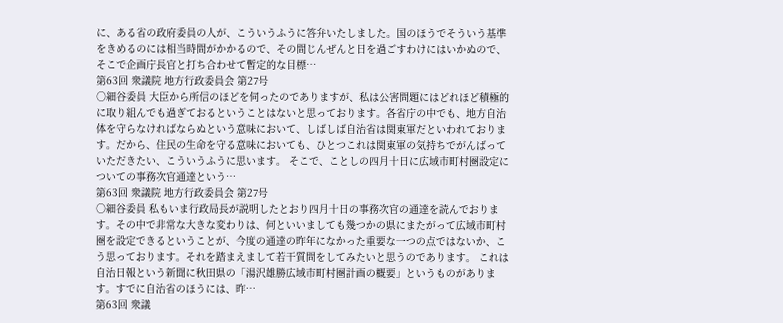に、ある省の政府委員の人が、こういうふうに答弁いたしました。国のほうでそういう基準をきめるのには相当時間がかかるので、その間じんぜんと日を過ごすわけにはいかぬので、そこで企画庁長官と打ち合わせて暫定的な目標…
第63回 衆議院 地方行政委員会 第27号
○細谷委員 大臣から所信のほどを伺ったのでありますが、私は公害問題にはどれほど積極的に取り組んでも過ぎておるということはないと思っております。各省庁の中でも、地方自治体を守らなければならぬという意味において、しばしば自治省は関東軍だといわれております。だから、住民の生命を守る意味においても、ひとつこれは関東軍の気持ちでがんばっていただきたい、こういうふうに思います。 そこで、ことしの四月十日に広域市町村圏設定についての事務次官通達という…
第63回 衆議院 地方行政委員会 第27号
○細谷委員 私もいま行政局長が説明したとおり四月十日の事務次官の通達を読んでおります。その中で非常な大きな変わりは、何といいましても幾つかの県にまたがって広域市町村圏を設定できるということが、今度の通達の昨年になかった重要な一つの点ではないか、こう思っております。それを踏まえまして若干質問をしてみたいと思うのであります。 これは自治日報という新聞に秋田県の「湯沢雄勝広域市町村圏計画の概要」というものがあります。すでに自治省のほうには、昨…
第63回 衆議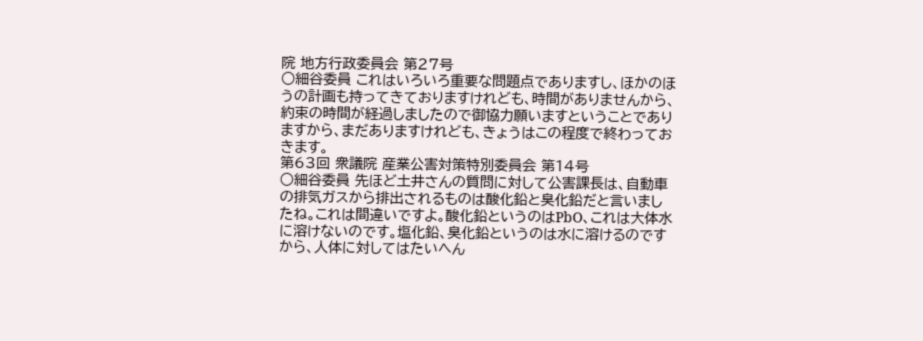院 地方行政委員会 第27号
○細谷委員 これはいろいろ重要な問題点でありますし、ほかのほうの計画も持ってきておりますけれども、時間がありませんから、約束の時間が経過しましたので御協力願いますということでありますから、まだありますけれども、きょうはこの程度で終わっておきます。
第63回 衆議院 産業公害対策特別委員会 第14号
○細谷委員 先ほど土井さんの質問に対して公害課長は、自動車の排気ガスから排出されるものは酸化鉛と臭化鉛だと言いましたね。これは間違いですよ。酸化鉛というのはPbO、これは大体水に溶けないのです。塩化鉛、臭化鉛というのは水に溶けるのですから、人体に対してはたいへん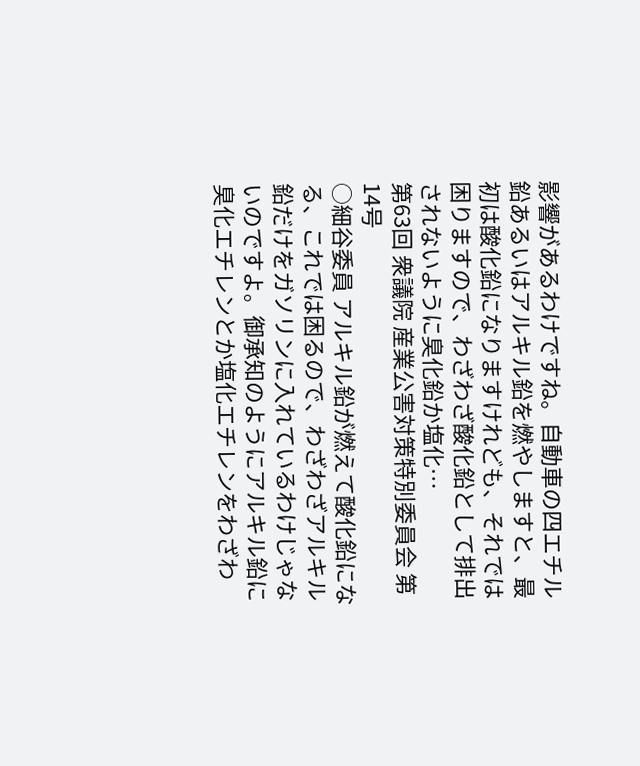影響があるわけですね。自動車の四エチル鉛あるいはアルキル鉛を燃やしますと、最初は酸化鉛になりますけれども、それでは困りますので、わざわざ酸化鉛として排出されないように臭化鉛か塩化…
第63回 衆議院 産業公害対策特別委員会 第14号
○細谷委員 アルキル鉛が燃えて酸化鉛になる、これでは困るので、わざわざアルキル鉛だけをガソリンに入れているわけじゃないのですよ。御承知のようにアルキル鉛に臭化エチレンとか塩化エチレンをわざわ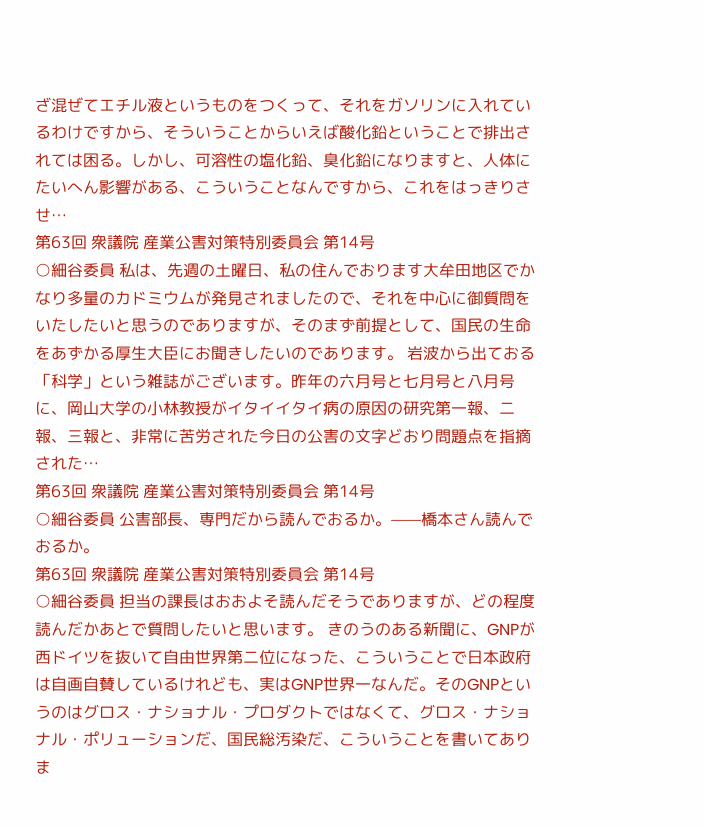ざ混ぜてエチル液というものをつくって、それをガソリンに入れているわけですから、そういうことからいえば酸化鉛ということで排出されては困る。しかし、可溶性の塩化鉛、臭化鉛になりますと、人体にたいへん影響がある、こういうことなんですから、これをはっきりさせ…
第63回 衆議院 産業公害対策特別委員会 第14号
○細谷委員 私は、先週の土曜日、私の住んでおります大牟田地区でかなり多量のカドミウムが発見されましたので、それを中心に御質問をいたしたいと思うのでありますが、そのまず前提として、国民の生命をあずかる厚生大臣にお聞きしたいのであります。 岩波から出ておる「科学」という雑誌がございます。昨年の六月号と七月号と八月号に、岡山大学の小林教授がイタイイタイ病の原因の研究第一報、二報、三報と、非常に苦労された今日の公害の文字どおり問題点を指摘された…
第63回 衆議院 産業公害対策特別委員会 第14号
○細谷委員 公害部長、専門だから読んでおるか。——橋本さん読んでおるか。
第63回 衆議院 産業公害対策特別委員会 第14号
○細谷委員 担当の課長はおおよそ読んだそうでありますが、どの程度読んだかあとで質問したいと思います。 きのうのある新聞に、GNPが西ドイツを抜いて自由世界第二位になった、こういうことで日本政府は自画自賛しているけれども、実はGNP世界一なんだ。そのGNPというのはグロス・ナショナル・プロダクトではなくて、グロス・ナショナル・ポリューションだ、国民総汚染だ、こういうことを書いてありま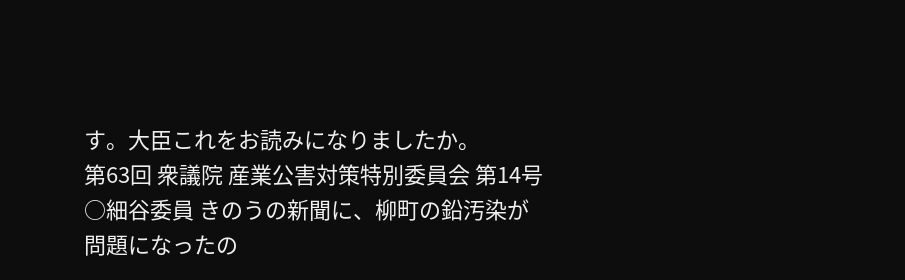す。大臣これをお読みになりましたか。
第63回 衆議院 産業公害対策特別委員会 第14号
○細谷委員 きのうの新聞に、柳町の鉛汚染が問題になったの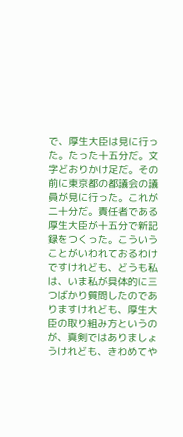で、厚生大臣は見に行った。たった十五分だ。文字どおりかけ足だ。その前に東京都の都議会の議員が見に行った。これが二十分だ。責任者である厚生大臣が十五分で新記録をつくった。こういうことがいわれておるわけですけれども、どうも私は、いま私が具体的に三つばかり質問したのでありますけれども、厚生大臣の取り組み方というのが、真剣ではありましょうけれども、きわめてや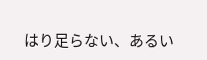はり足らない、あるい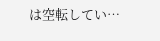は空転してい…